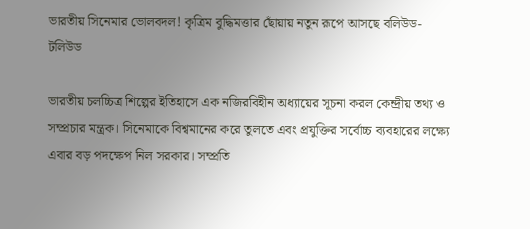ভারতীয় সিনেমার ভোলবদল! কৃত্রিম বুদ্ধিমত্তার ছোঁয়ায় নতুন রূপে আসছে বলিউড-টলিউড

ভারতীয় চলচ্চিত্র শিল্পের ইতিহাসে এক নজিরবিহীন অধ্যায়ের সূচনা করল কেন্দ্রীয় তথ্য ও সম্প্রচার মন্ত্রক। সিনেমাকে বিশ্বমানের করে তুলতে এবং প্রযুক্তির সর্বোচ্চ ব্যবহারের লক্ষ্যে এবার বড় পদক্ষেপ নিল সরকার। সম্প্রতি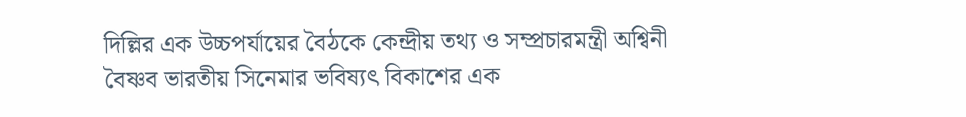দিল্লির এক উচ্চপর্যায়ের বৈঠকে কেন্দ্রীয় তথ্য ও সম্প্রচারমন্ত্রী অশ্বিনী বৈষ্ণব ভারতীয় সিনেমার ভবিষ্যৎ বিকাশের এক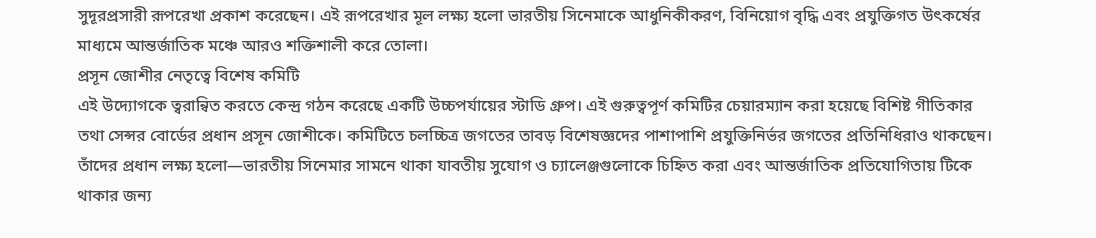সুদূরপ্রসারী রূপরেখা প্রকাশ করেছেন। এই রূপরেখার মূল লক্ষ্য হলো ভারতীয় সিনেমাকে আধুনিকীকরণ, বিনিয়োগ বৃদ্ধি এবং প্রযুক্তিগত উৎকর্ষের মাধ্যমে আন্তর্জাতিক মঞ্চে আরও শক্তিশালী করে তোলা।
প্রসূন জোশীর নেতৃত্বে বিশেষ কমিটি
এই উদ্যোগকে ত্বরান্বিত করতে কেন্দ্র গঠন করেছে একটি উচ্চপর্যায়ের স্টাডি গ্রুপ। এই গুরুত্বপূর্ণ কমিটির চেয়ারম্যান করা হয়েছে বিশিষ্ট গীতিকার তথা সেন্সর বোর্ডের প্রধান প্রসূন জোশীকে। কমিটিতে চলচ্চিত্র জগতের তাবড় বিশেষজ্ঞদের পাশাপাশি প্রযুক্তিনির্ভর জগতের প্রতিনিধিরাও থাকছেন। তাঁদের প্রধান লক্ষ্য হলো—ভারতীয় সিনেমার সামনে থাকা যাবতীয় সুযোগ ও চ্যালেঞ্জগুলোকে চিহ্নিত করা এবং আন্তর্জাতিক প্রতিযোগিতায় টিকে থাকার জন্য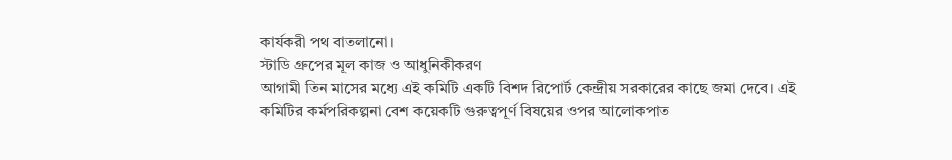কার্যকরী পথ বাতলানো।
স্টাডি গ্রুপের মূল কাজ ও আধুনিকীকরণ
আগামী তিন মাসের মধ্যে এই কমিটি একটি বিশদ রিপোর্ট কেন্দ্রীয় সরকারের কাছে জমা দেবে। এই কমিটির কর্মপরিকল্পনা বেশ কয়েকটি গুরুত্বপূর্ণ বিষয়ের ওপর আলোকপাত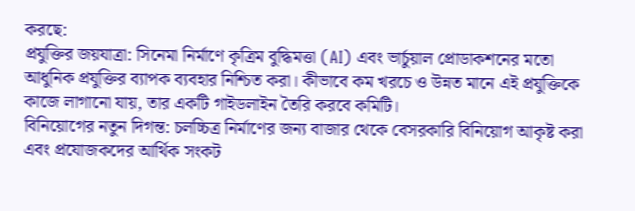করছে:
প্রযুক্তির জয়যাত্রা: সিনেমা নির্মাণে কৃত্রিম বুদ্ধিমত্তা (AI) এবং ভার্চুয়াল প্রোডাকশনের মতো আধুনিক প্রযুক্তির ব্যাপক ব্যবহার নিশ্চিত করা। কীভাবে কম খরচে ও উন্নত মানে এই প্রযুক্তিকে কাজে লাগানো যায়, তার একটি গাইডলাইন তৈরি করবে কমিটি।
বিনিয়োগের নতুন দিগন্ত: চলচ্চিত্র নির্মাণের জন্য বাজার থেকে বেসরকারি বিনিয়োগ আকৃষ্ট করা এবং প্রযোজকদের আর্থিক সংকট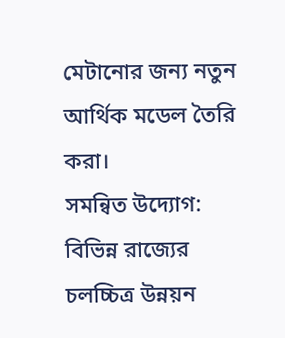মেটানোর জন্য নতুন আর্থিক মডেল তৈরি করা।
সমন্বিত উদ্যোগ: বিভিন্ন রাজ্যের চলচ্চিত্র উন্নয়ন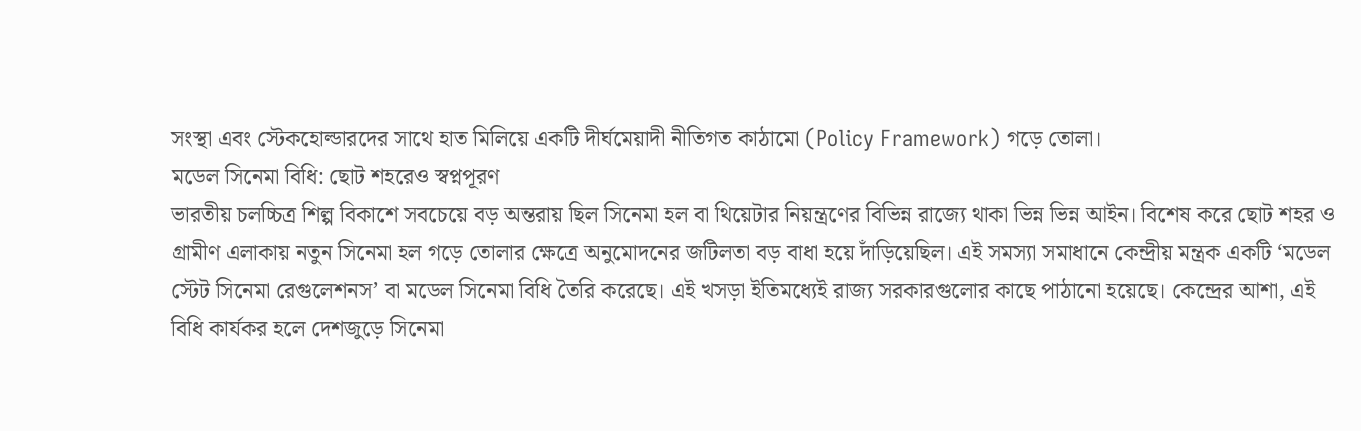সংস্থা এবং স্টেকহোল্ডারদের সাথে হাত মিলিয়ে একটি দীর্ঘমেয়াদী নীতিগত কাঠামো (Policy Framework) গড়ে তোলা।
মডেল সিনেমা বিধি: ছোট শহরেও স্বপ্নপূরণ
ভারতীয় চলচ্চিত্র শিল্প বিকাশে সবচেয়ে বড় অন্তরায় ছিল সিনেমা হল বা থিয়েটার নিয়ন্ত্রণের বিভিন্ন রাজ্যে থাকা ভিন্ন ভিন্ন আইন। বিশেষ করে ছোট শহর ও গ্রামীণ এলাকায় নতুন সিনেমা হল গড়ে তোলার ক্ষেত্রে অনুমোদনের জটিলতা বড় বাধা হয়ে দাঁড়িয়েছিল। এই সমস্যা সমাধানে কেন্দ্রীয় মন্ত্রক একটি ‘মডেল স্টেট সিনেমা রেগুলেশনস’ বা মডেল সিনেমা বিধি তৈরি করেছে। এই খসড়া ইতিমধ্যেই রাজ্য সরকারগুলোর কাছে পাঠানো হয়েছে। কেন্দ্রের আশা, এই বিধি কার্যকর হলে দেশজুড়ে সিনেমা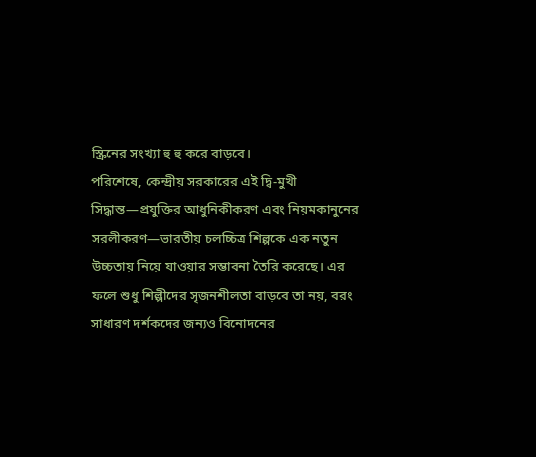স্ক্রিনের সংখ্যা হু হু করে বাড়বে।
পরিশেষে, কেন্দ্রীয় সরকারের এই দ্বি-মুখী সিদ্ধান্ত—প্রযুক্তির আধুনিকীকরণ এবং নিয়মকানুনের সরলীকরণ—ভারতীয় চলচ্চিত্র শিল্পকে এক নতুন উচ্চতায় নিয়ে যাওয়ার সম্ভাবনা তৈরি করেছে। এর ফলে শুধু শিল্পীদের সৃজনশীলতা বাড়বে তা নয়, বরং সাধারণ দর্শকদের জন্যও বিনোদনের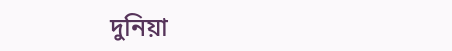দুনিয়া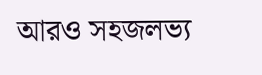আরও সহজলভ্য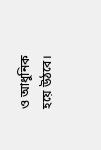ও আধুনিক হয়ে উঠবে।